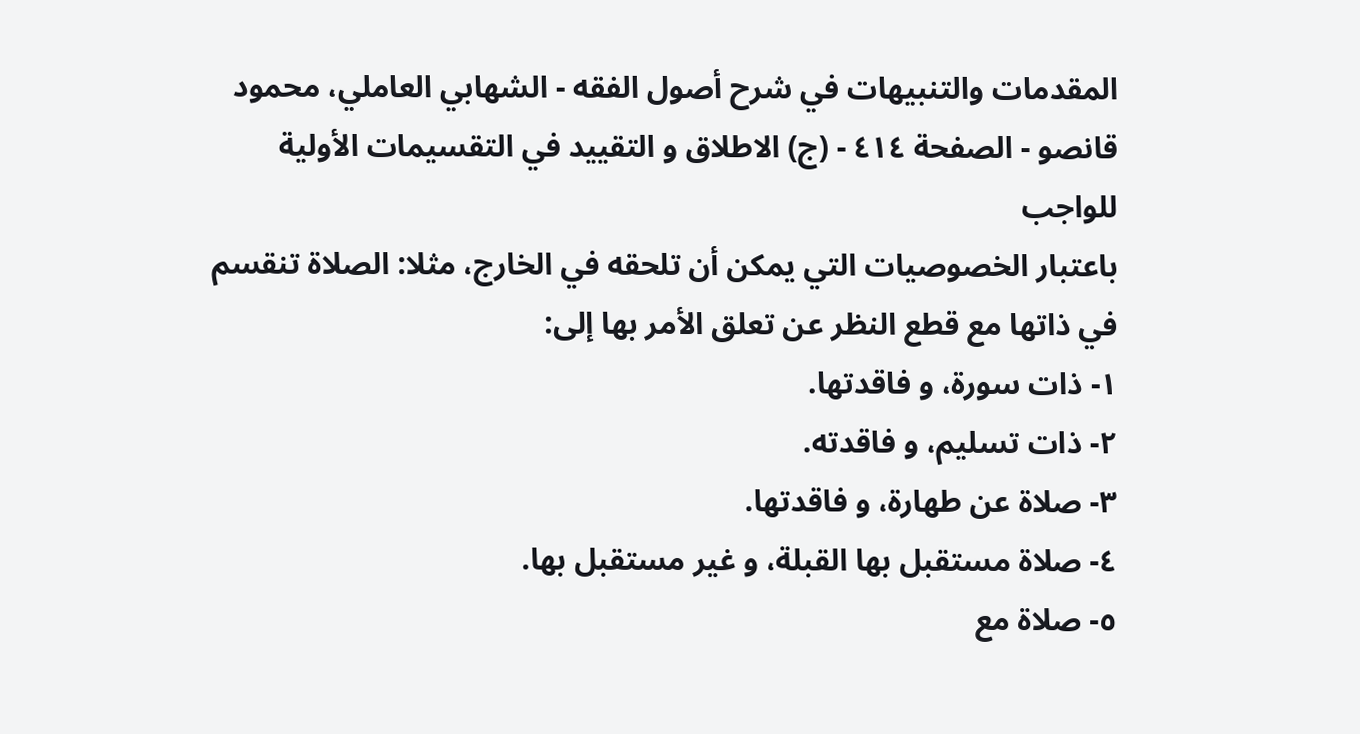المقدمات والتنبيهات في شرح أصول الفقه - الشهابي العاملي، محمود قانصو - الصفحة ٤١٤ - (ج) الاطلاق و التقييد في التقسيمات الأولية للواجب
باعتبار الخصوصيات التي يمكن أن تلحقه في الخارج، مثلا: الصلاة تنقسم في ذاتها مع قطع النظر عن تعلق الأمر بها إلى:
١- ذات سورة، و فاقدتها.
٢- ذات تسليم، و فاقدته.
٣- صلاة عن طهارة، و فاقدتها.
٤- صلاة مستقبل بها القبلة، و غير مستقبل بها.
٥- صلاة مع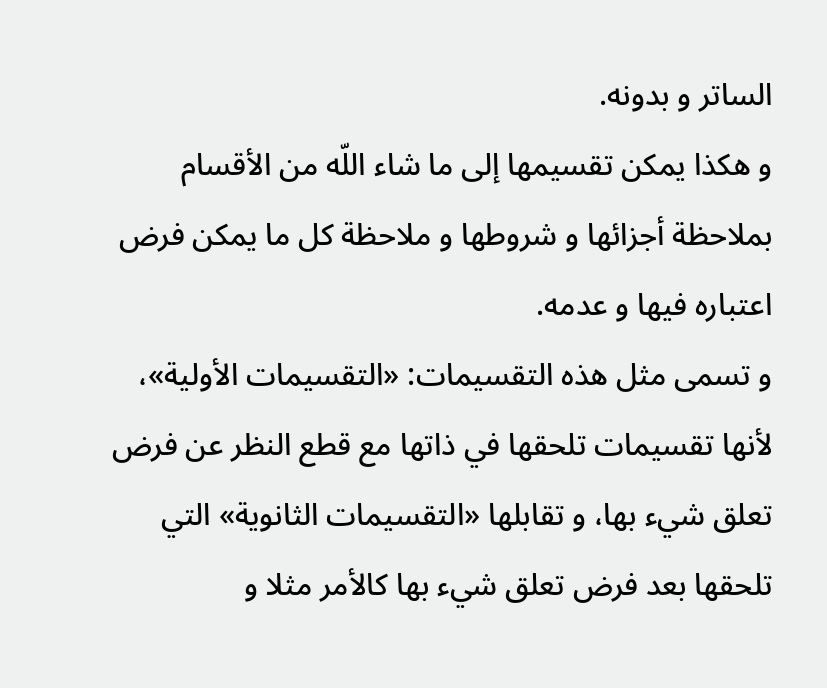الساتر و بدونه.
و هكذا يمكن تقسيمها إلى ما شاء اللّه من الأقسام بملاحظة أجزائها و شروطها و ملاحظة كل ما يمكن فرض اعتباره فيها و عدمه.
و تسمى مثل هذه التقسيمات: «التقسيمات الأولية»، لأنها تقسيمات تلحقها في ذاتها مع قطع النظر عن فرض تعلق شيء بها، و تقابلها «التقسيمات الثانوية» التي تلحقها بعد فرض تعلق شيء بها كالأمر مثلا و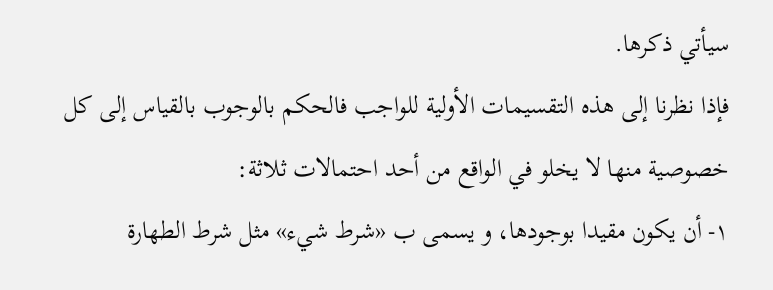سيأتي ذكرها.
فإذا نظرنا إلى هذه التقسيمات الأولية للواجب فالحكم بالوجوب بالقياس إلى كل خصوصية منها لا يخلو في الواقع من أحد احتمالات ثلاثة:
١- أن يكون مقيدا بوجودها، و يسمى ب «شرط شيء» مثل شرط الطهارة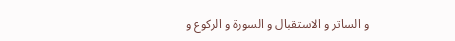و الساتر و الاستقبال و السورة و الركوع و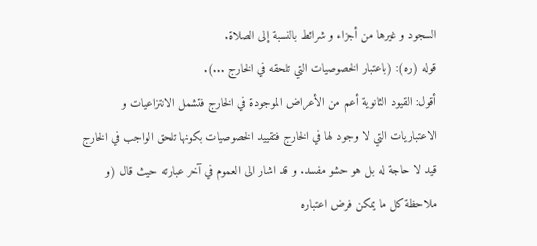السجود و غيرها من أجزاء و شرائط بالنسبة إلى الصلاة.
قوله (ره): (باعتبار الخصوصيات التي تلحقه في الخارج ...).
أقول: القيود الثانوية أعم من الأعراض الموجودة في الخارج فتشمل الانتزاعيات و الاعتباريات التي لا وجود لها في الخارج فتقييد الخصوصيات بكونها تلحق الواجب في الخارج قيد لا حاجة له بل هو حشو مفسد. و قد اشار الى العموم في آخر عبارته حيث قال (و ملاحظة كل ما يمكن فرض اعتباره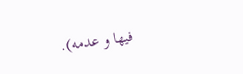فيها و عدمه).